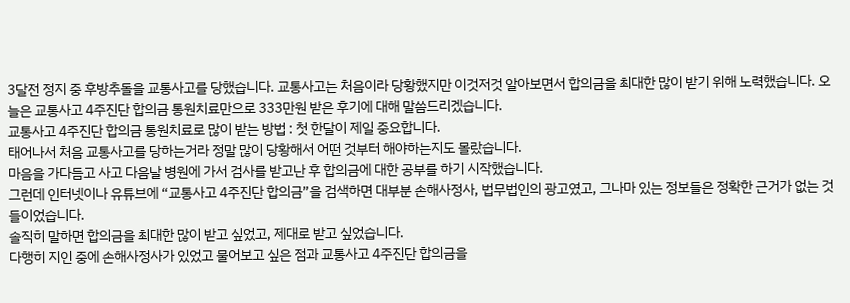3달전 정지 중 후방추돌을 교통사고를 당했습니다. 교통사고는 처음이라 당황했지만 이것저것 알아보면서 합의금을 최대한 많이 받기 위해 노력했습니다. 오늘은 교통사고 4주진단 합의금 통원치료만으로 333만원 받은 후기에 대해 말씀드리겠습니다.
교통사고 4주진단 합의금 통원치료로 많이 받는 방법 : 첫 한달이 제일 중요합니다.
태어나서 처음 교통사고를 당하는거라 정말 많이 당황해서 어떤 것부터 해야하는지도 몰랐습니다.
마음을 가다듬고 사고 다음날 병원에 가서 검사를 받고난 후 합의금에 대한 공부를 하기 시작했습니다.
그런데 인터넷이나 유튜브에 “교통사고 4주진단 합의금”을 검색하면 대부분 손해사정사, 법무법인의 광고였고, 그나마 있는 정보들은 정확한 근거가 없는 것들이었습니다.
솔직히 말하면 합의금을 최대한 많이 받고 싶었고, 제대로 받고 싶었습니다.
다행히 지인 중에 손해사정사가 있었고 물어보고 싶은 점과 교통사고 4주진단 합의금을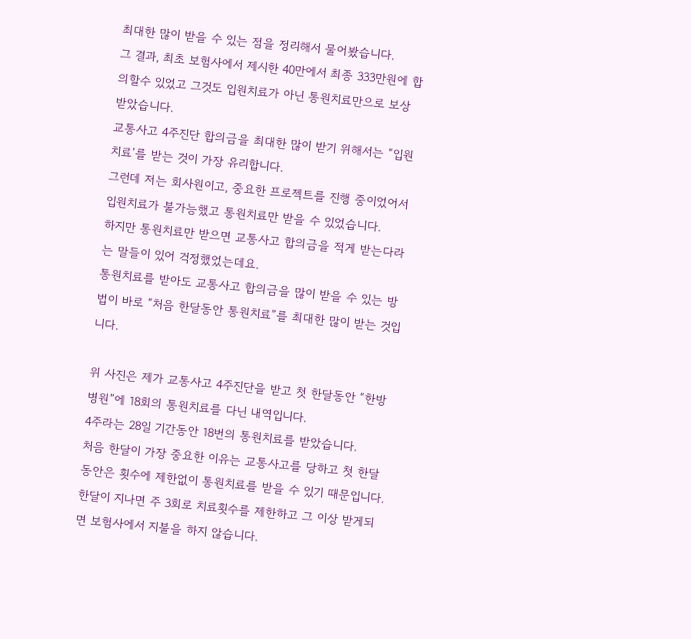최대한 많이 받을 수 있는 점을 정리해서 물어봤습니다.
그 결과, 최초 보험사에서 제시한 40만에서 최종 333만원에 합의할수 있었고 그것도 입원치료가 아닌 통원치료만으로 보상 받았습니다.
교통사고 4주진단 합의금을 최대한 많이 받기 위해서는 “입원치료’를 받는 것이 가장 유리합니다.
그런데 저는 회사원이고, 중요한 프로젝트를 진행 중이었어서 입원치료가 불가능했고 통원치료만 받을 수 있었습니다.
하지만 통원치료만 받으면 교통사고 합의금을 적게 받는다라는 말들이 있어 걱정했었는데요.
통원치료를 받아도 교통사고 합의금을 많이 받을 수 있는 방법이 바로 “처음 한달동안 통원치료”를 최대한 많이 받는 것입니다.

위 사진은 제가 교통사고 4주진단을 받고 첫 한달동안 “한방병원”에 18회의 통원치료를 다닌 내역입니다.
4주라는 28일 기간동안 18번의 통원치료를 받았습니다.
처음 한달이 가장 중요한 이유는 교통사고를 당하고 첫 한달동안은 횟수에 제한없이 통원치료를 받을 수 있기 때문입니다.
한달이 지나면 주 3회로 치료횟수를 제한하고 그 이상 받게되면 보험사에서 지불을 하지 않습니다.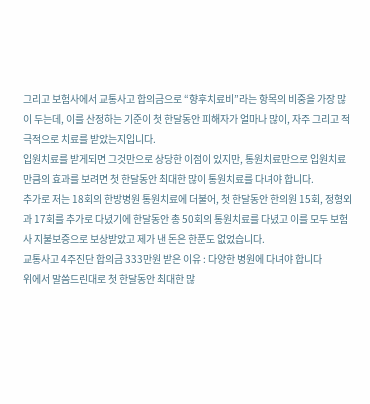그리고 보험사에서 교통사고 합의금으로 “향후치료비”라는 항목의 비중을 가장 많이 두는데, 이를 산정하는 기준이 첫 한달동안 피해자가 얼마나 많이, 자주 그리고 적극적으로 치료를 받았는지입니다.
입원치료를 받게되면 그것만으로 상당한 이점이 있지만, 통원치료만으로 입원치료만큼의 효과를 보려면 첫 한달동안 최대한 많이 통원치료를 다녀야 합니다.
추가로 저는 18회의 한방병원 통원치료에 더불어, 첫 한달동안 한의원 15회, 정형외과 17회를 추가로 다녔기에 한달동안 총 50회의 통원치료를 다녔고 이를 모두 보험사 지불보증으로 보상받았고 제가 낸 돈은 한푼도 없었습니다.
교통사고 4주진단 합의금 333만원 받은 이유 : 다양한 병원에 다녀야 합니다
위에서 말씀드린대로 첫 한달동안 최대한 많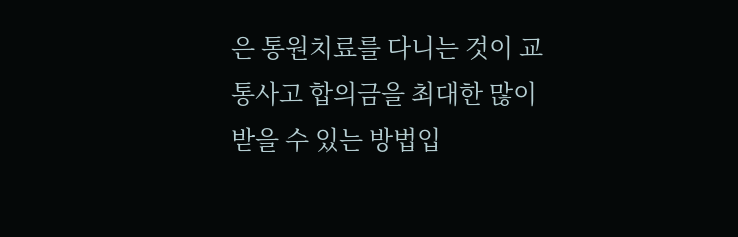은 통원치료를 다니는 것이 교통사고 합의금을 최대한 많이 받을 수 있는 방법입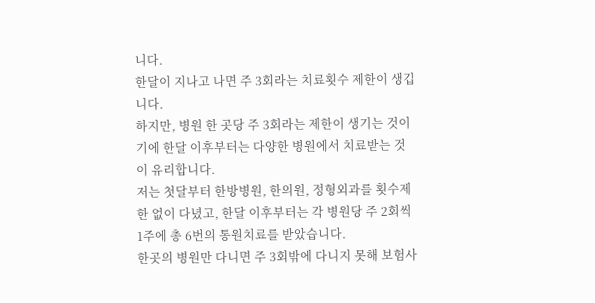니다.
한달이 지나고 나면 주 3회라는 치료횟수 제한이 생깁니다.
하지만, 병원 한 곳당 주 3회라는 제한이 생기는 것이기에 한달 이후부터는 다양한 병원에서 치료받는 것이 유리합니다.
저는 첫달부터 한방병원, 한의원, 정형외과를 횟수제한 없이 다녔고, 한달 이후부터는 각 병원당 주 2회씩 1주에 총 6번의 통원치료를 받았습니다.
한곳의 병원만 다니면 주 3회밖에 다니지 못해 보험사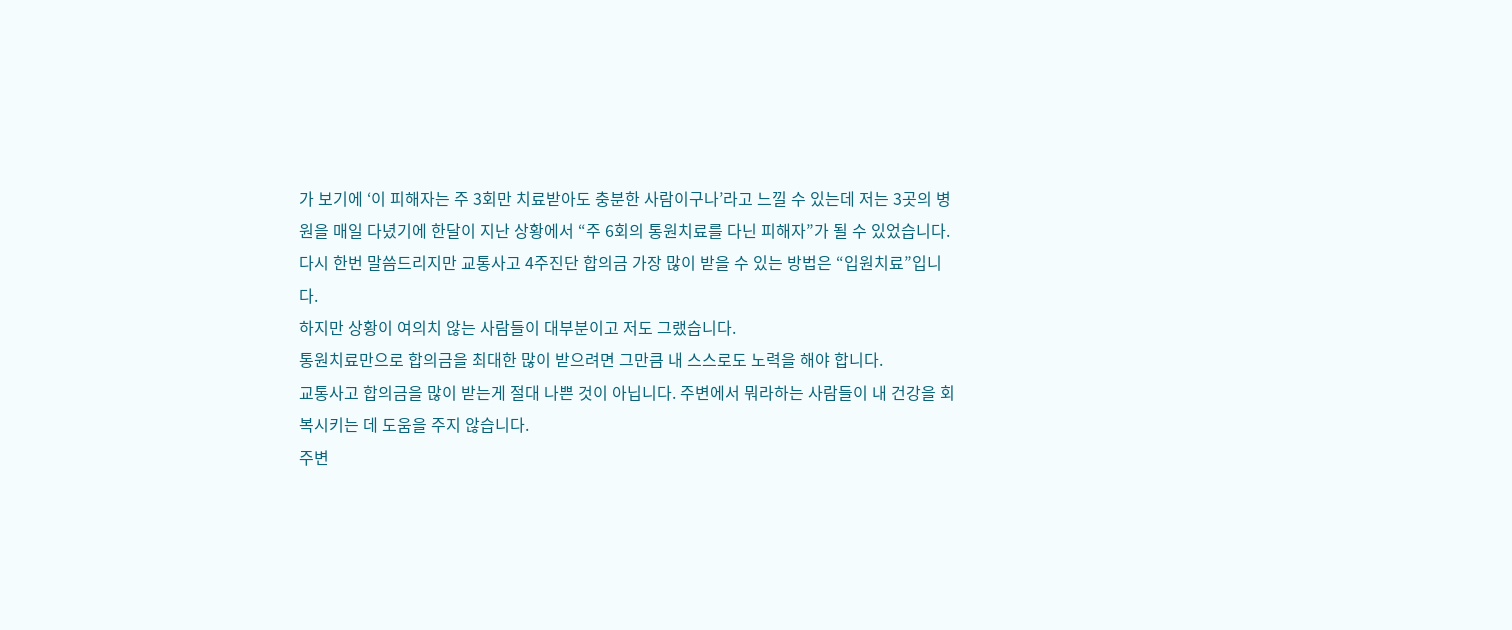가 보기에 ‘이 피해자는 주 3회만 치료받아도 충분한 사람이구나’라고 느낄 수 있는데 저는 3곳의 병원을 매일 다녔기에 한달이 지난 상황에서 “주 6회의 통원치료를 다닌 피해자”가 될 수 있었습니다.
다시 한번 말씀드리지만 교통사고 4주진단 합의금 가장 많이 받을 수 있는 방법은 “입원치료”입니다.
하지만 상황이 여의치 않는 사람들이 대부분이고 저도 그랬습니다.
통원치료만으로 합의금을 최대한 많이 받으려면 그만큼 내 스스로도 노력을 해야 합니다.
교통사고 합의금을 많이 받는게 절대 나쁜 것이 아닙니다. 주변에서 뭐라하는 사람들이 내 건강을 회복시키는 데 도움을 주지 않습니다.
주변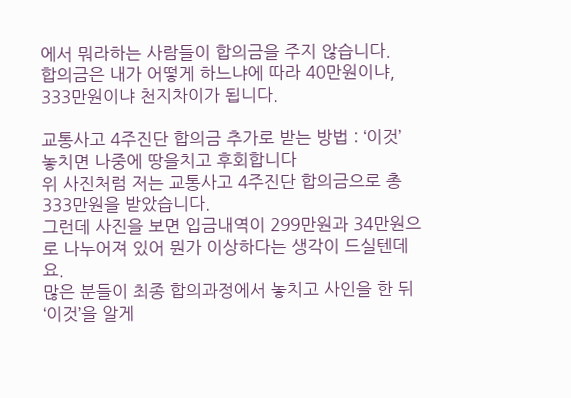에서 뭐라하는 사람들이 합의금을 주지 않습니다.
합의금은 내가 어떻게 하느냐에 따라 40만원이냐, 333만원이냐 천지차이가 됩니다.

교통사고 4주진단 합의금 추가로 받는 방법 : ‘이것’ 놓치면 나중에 땅을치고 후회합니다
위 사진처럼 저는 교통사고 4주진단 합의금으로 총 333만원을 받았습니다.
그런데 사진을 보면 입금내역이 299만원과 34만원으로 나누어져 있어 뭔가 이상하다는 생각이 드실텐데요.
많은 분들이 최종 합의과정에서 놓치고 사인을 한 뒤 ‘이것’을 알게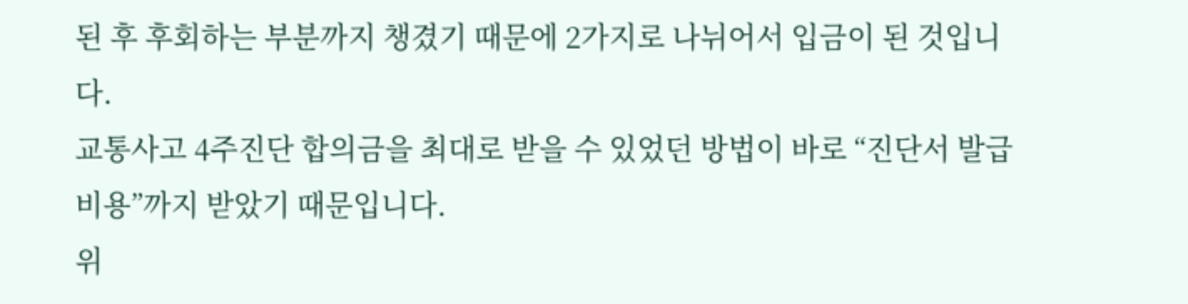된 후 후회하는 부분까지 챙겼기 때문에 2가지로 나뉘어서 입금이 된 것입니다.
교통사고 4주진단 합의금을 최대로 받을 수 있었던 방법이 바로 “진단서 발급비용”까지 받았기 때문입니다.
위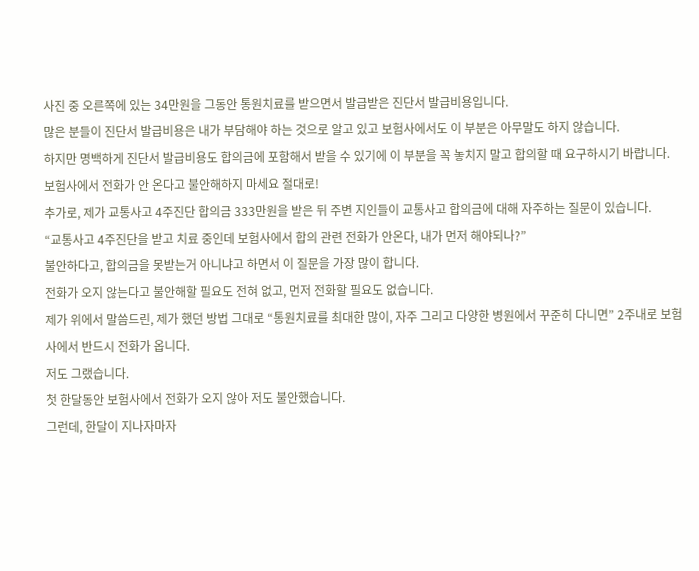사진 중 오른쪽에 있는 34만원을 그동안 통원치료를 받으면서 발급받은 진단서 발급비용입니다.
많은 분들이 진단서 발급비용은 내가 부담해야 하는 것으로 알고 있고 보험사에서도 이 부분은 아무말도 하지 않습니다.
하지만 명백하게 진단서 발급비용도 합의금에 포함해서 받을 수 있기에 이 부분을 꼭 놓치지 말고 합의할 때 요구하시기 바랍니다.
보험사에서 전화가 안 온다고 불안해하지 마세요 절대로!
추가로, 제가 교통사고 4주진단 합의금 333만원을 받은 뒤 주변 지인들이 교통사고 합의금에 대해 자주하는 질문이 있습니다.
“교통사고 4주진단을 받고 치료 중인데 보험사에서 합의 관련 전화가 안온다, 내가 먼저 해야되나?”
불안하다고, 합의금을 못받는거 아니냐고 하면서 이 질문을 가장 많이 합니다.
전화가 오지 않는다고 불안해할 필요도 전혀 없고, 먼저 전화할 필요도 없습니다.
제가 위에서 말씀드린, 제가 했던 방법 그대로 “통원치료를 최대한 많이, 자주 그리고 다양한 병원에서 꾸준히 다니면” 2주내로 보험사에서 반드시 전화가 옵니다.
저도 그랬습니다.
첫 한달동안 보험사에서 전화가 오지 않아 저도 불안했습니다.
그런데, 한달이 지나자마자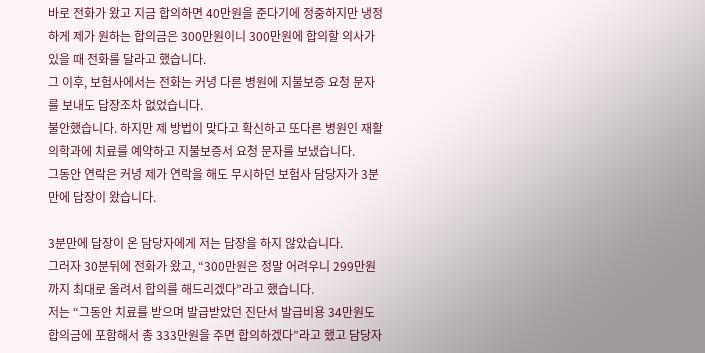바로 전화가 왔고 지금 합의하면 40만원을 준다기에 정중하지만 냉정하게 제가 원하는 합의금은 300만원이니 300만원에 합의할 의사가 있을 때 전화를 달라고 했습니다.
그 이후, 보험사에서는 전화는 커녕 다른 병원에 지불보증 요청 문자를 보내도 답장조차 없었습니다.
불안했습니다. 하지만 제 방법이 맞다고 확신하고 또다른 병원인 재활의학과에 치료를 예약하고 지불보증서 요청 문자를 보냈습니다.
그동안 연락은 커녕 제가 연락을 해도 무시하던 보험사 담당자가 3분만에 답장이 왔습니다.

3분만에 답장이 온 담당자에게 저는 답장을 하지 않았습니다.
그러자 30분뒤에 전화가 왔고, “300만원은 정말 어려우니 299만원까지 최대로 올려서 합의를 해드리겠다”라고 했습니다.
저는 “그동안 치료를 받으며 발급받았던 진단서 발급비용 34만원도 합의금에 포함해서 총 333만원을 주면 합의하겠다”라고 했고 담당자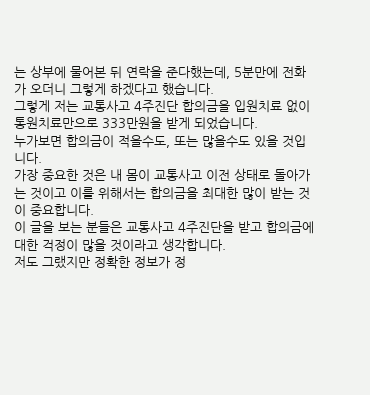는 상부에 물어본 뒤 연락을 준다했는데, 5분만에 전화가 오더니 그렇게 하겠다고 했습니다.
그렇게 저는 교통사고 4주진단 합의금을 입원치료 없이 통원치료만으로 333만원을 받게 되었습니다.
누가보면 합의금이 적을수도, 또는 많을수도 있을 것입니다.
가장 중요한 것은 내 몸이 교통사고 이전 상태로 돌아가는 것이고 이를 위해서는 합의금을 최대한 많이 받는 것이 중요합니다.
이 글을 보는 분들은 교통사고 4주진단을 받고 합의금에 대한 걱정이 많을 것이라고 생각합니다.
저도 그랬지만 정확한 정보가 정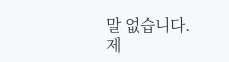말 없습니다.
제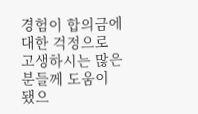경험이 합의금에 대한 걱정으로 고생하시는 많은 분들께 도움이 됐으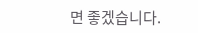면 좋겠습니다.